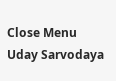Close Menu
Uday Sarvodaya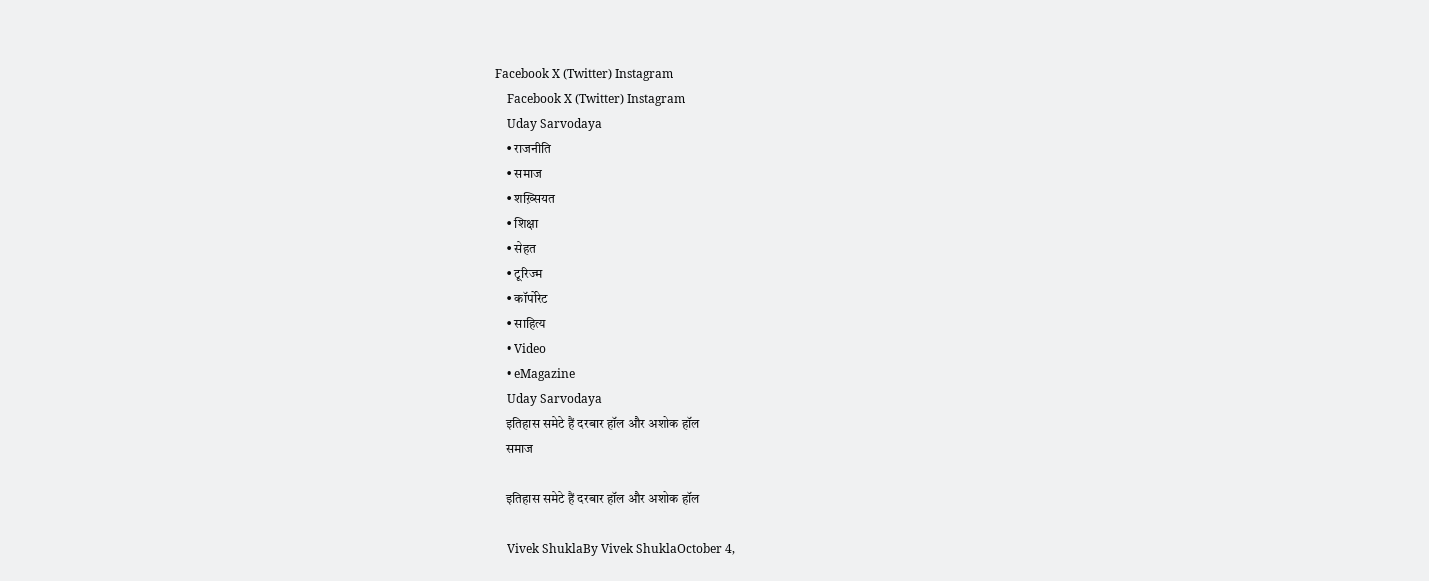Facebook X (Twitter) Instagram
    Facebook X (Twitter) Instagram
    Uday Sarvodaya
    • राजनीति
    • समाज
    • शख़्सियत
    • शिक्षा
    • सेहत
    • टूरिज्म
    • कॉर्पोरेट
    • साहित्य
    • Video
    • eMagazine
    Uday Sarvodaya
    इतिहास समेटे हैं दरबार हॉल और अशोक हॉल
    समाज

    इतिहास समेटे हैं दरबार हॉल और अशोक हॉल

    Vivek ShuklaBy Vivek ShuklaOctober 4,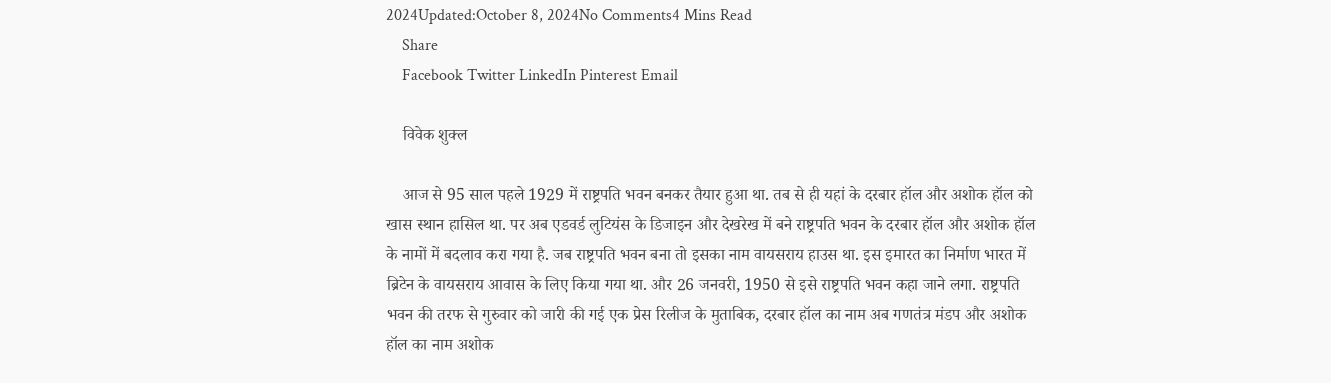2024Updated:October 8, 2024No Comments4 Mins Read
    Share
    Facebook Twitter LinkedIn Pinterest Email

    विवेक शुक्ल

    आज से 95 साल पहले 1929 में राष्ट्रपति भवन बनकर तैयार हुआ था. तब से ही यहां के दरबार हॉल और अशोक हॉल को खास स्थान हासिल था. पर अब एडवर्ड लुटियंस के डिजाइन और देखरेख में बने राष्ट्रपति भवन के दरबार हॉल और अशोक हॉल के नामों में बदलाव करा गया है. जब राष्ट्रपति भवन बना तो इसका नाम वायसराय हाउस था. इस इमारत का निर्माण भारत में ब्रिटेन के वायसराय आवास के लिए किया गया था. और 26 जनवरी, 1950 से इसे राष्ट्रपति भवन कहा जाने लगा. राष्ट्रपति भवन की तरफ से गुरुवार को जारी की गई एक प्रेस रिलीज के मुताबिक, दरबार हॉल का नाम अब गणतंत्र मंडप और अशोक हॉल का नाम अशोक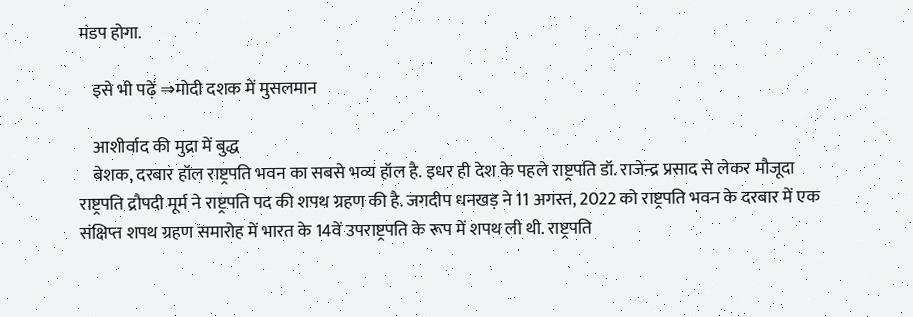मंडप होगा.

    इसे भी पढ़ें ⇒मोदी दशक में मुसलमान

    आशीर्वाद की मुद्रा में बुद्ध
    बेशक, दरबार हॉल राष्ट्रपति भवन का सबसे भव्य हॉल है. इधर ही देश के पहले राष्ट्रपति डॉ. राजेन्द्र प्रसाद से लेकर मौजूदा राष्ट्रपति द्रौपदी मूर्म ने राष्ट्रपति पद की शपथ ग्रहण की है. जगदीप धनखड़ ने 11 अगस्त, 2022 को राष्ट्रपति भवन के दरबार में एक संक्षिप्त शपथ ग्रहण समारोह में भारत के 14वें उपराष्ट्रपति के रूप में शपथ ली थी. राष्ट्रपति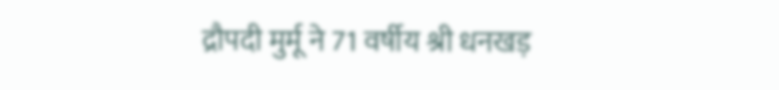द्रौपदी मुर्मू ने 71 वर्षीय श्री धनखड़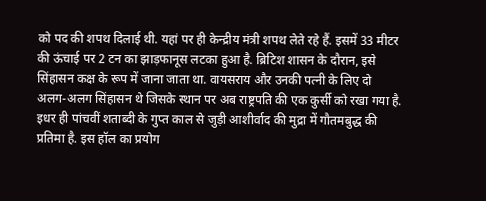को पद की शपथ दिलाई थी. यहां पर ही केन्द्रीय मंत्री शपथ लेते रहे हैं. इसमें 33 मीटर की ऊंचाई पर 2 टन का झाड़फानूस लटका हुआ है. ब्रिटिश शासन के दौरान, इसे सिंहासन कक्ष के रूप में जाना जाता था. वायसराय और उनकी पत्नी के लिए दो अलग-अलग सिंहासन थे जिसके स्थान पर अब राष्ट्रपति की एक कुर्सी को रखा गया है. इधर ही पांचवीं शताब्दी के गुप्त काल से जुड़ी आशीर्वाद की मुद्रा में गौतमबुद्ध की प्रतिमा है. इस हॉल का प्रयोग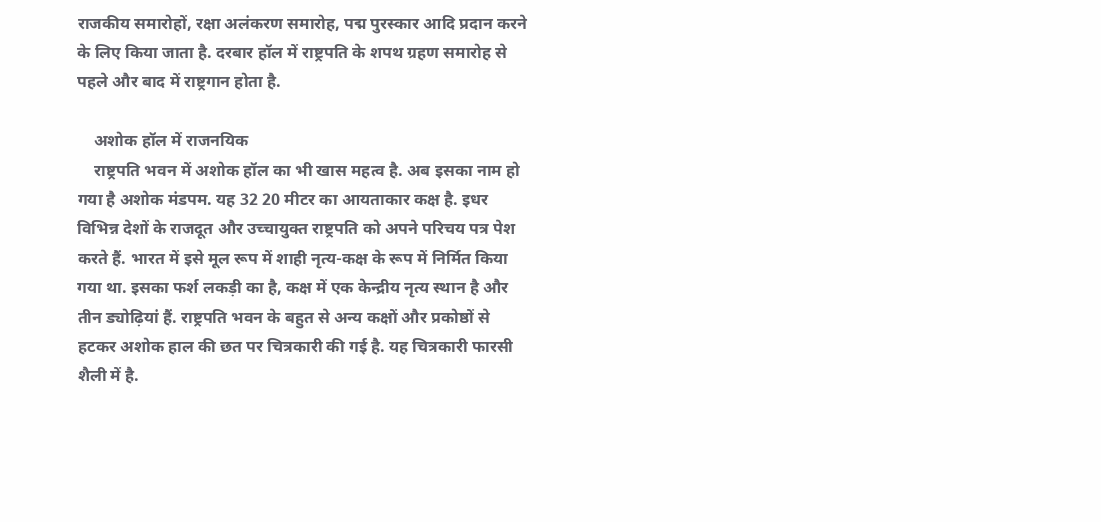राजकीय समारोहों, रक्षा अलंकरण समारोह, पद्म पुरस्कार आदि प्रदान करने के लिए किया जाता है. दरबार हॉल में राष्ट्रपति के शपथ ग्रहण समारोह से पहले और बाद में राष्ट्रगान होता है.

    अशोक हॉल में राजनयिक
    राष्ट्रपति भवन में अशोक हॉल का भी खास महत्व है. अब इसका नाम हो गया है अशोक मंडपम. यह 32 20 मीटर का आयताकार कक्ष है. इधर विभिन्न देशों के राजदूत और उच्चायुक्त राष्ट्रपति को अपने परिचय पत्र पेश करते हैं. भारत में इसे मूल रूप में शाही नृत्य-कक्ष के रूप में निर्मित किया गया था. इसका फर्श लकड़ी का है, कक्ष में एक केन्द्रीय नृत्य स्थान है और तीन ड्योढ़ियां हैं. राष्ट्रपति भवन के बहुत से अन्य कक्षों और प्रकोष्ठों से हटकर अशोक हाल की छत पर चित्रकारी की गई है. यह चित्रकारी फारसी शैली में है.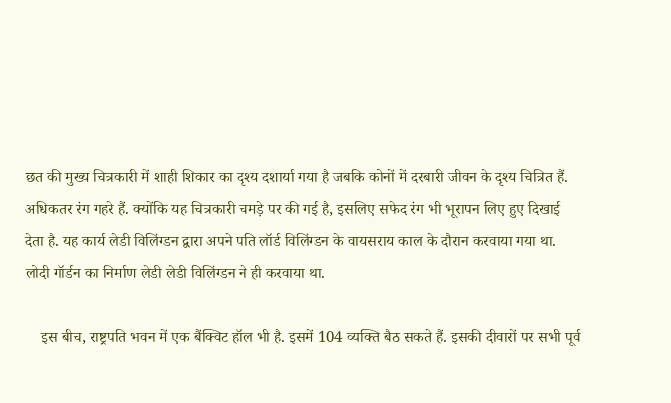छत की मुख्य चित्रकारी में शाही शिकार का दृश्य दशार्या गया है जबकि कोनों में दरबारी जीवन के दृश्य चित्रित हैं. अधिकतर रंग गहरे हैं. क्योंकि यह चित्रकारी चमड़े पर की गई है, इसलिए सफेद रंग भी भूरापन लिए हुए दिखाई देता है. यह कार्य लेडी विलिंग्डन द्वारा अपने पति लॉर्ड विलिंग्डन के वायसराय काल के दौरान करवाया गया था. लोदी गॉर्डन का निर्माण लेडी लेडी विलिंग्डन ने ही करवाया था.

    इस बीच, राष्ट्रपति भवन में एक बैंक्विट हॉल भी है. इसमें 104 व्यक्ति बैठ सकते हैं. इसकी दीवारों पर सभी पूर्व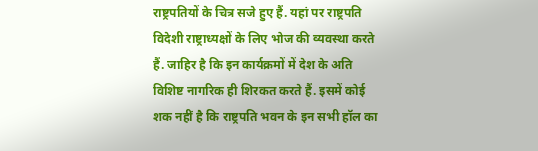राष्ट्रपतियों के चित्र सजे हुए हैं. यहां पर राष्ट्रपति विदेशी राष्ट्राध्यक्षों के लिए भोज की व्यवस्था करते हैं. जाहिर है कि इन कार्यक्रमों में देश के अति विशिष्ट नागरिक ही शिरकत करते हैं. इसमें कोई शक नहीं है कि राष्ट्रपति भवन के इन सभी हॉल का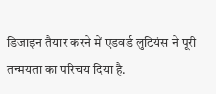डिजाइन तैयार करने में एडवर्ड लुटियंस ने पूरी तन्मयता का परिचय दिया है.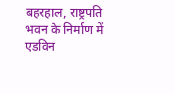बहरहाल, राष्ट्रपति भवन के निर्माण में एडविन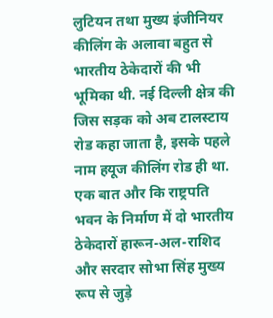लुटियन तथा मुख्य इंजीनियर कीलिंग के अलावा बहुत से भारतीय ठेकेदारों की भी भूमिका थी. नई दिल्ली क्षेत्र की जिस सड़क को अब टालस्टाय रोड कहा जाता है, इसके पहले नाम हयूज कीलिंग रोड ही था. एक बात और कि राष्ट्रपति भवन के निर्माण में दो भारतीय ठेकेदारों हारून-अल-राशिद और सरदार सोभा सिंह मुख्य रूप से जुड़े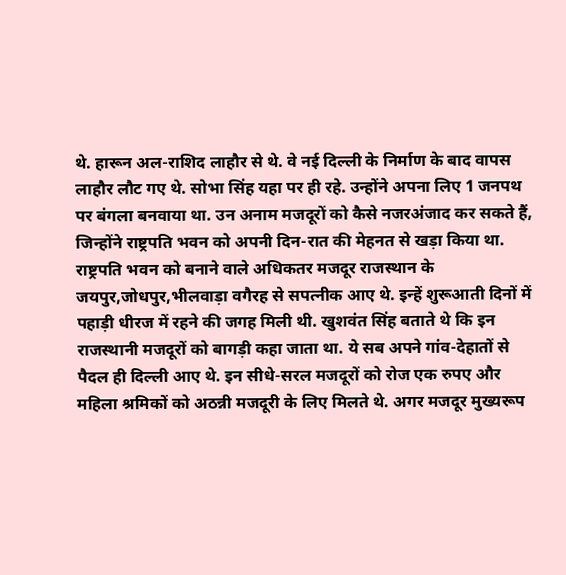थे. हारून अल-राशिद लाहौर से थे. वे नई दिल्ली के निर्माण के बाद वापस लाहौर लौट गए थे. सोभा सिंह यहा पर ही रहे. उन्होंने अपना लिए 1 जनपथ पर बंगला बनवाया था. उन अनाम मजदूरों को कैसे नजरअंजाद कर सकते हैं, जिन्होंने राष्ट्रपति भवन को अपनी दिन-रात की मेहनत से खड़ा किया था. राष्ट्रपति भवन को बनाने वाले अधिकतर मजदूर राजस्थान के जयपुर,जोधपुर,भीलवाड़ा वगैरह से सपत्नीक आए थे. इन्हें शुरूआती दिनों में पहाड़ी धीरज में रहने की जगह मिली थी. खुशवंत सिंह बताते थे कि इन राजस्थानी मजदूरों को बागड़ी कहा जाता था. ये सब अपने गांव-देहातों से पैदल ही दिल्ली आए थे. इन सीधे-सरल मजदूरों को रोज एक रुपए और महिला श्रमिकों को अठन्नी मजदूरी के लिए मिलते थे. अगर मजदूर मुख्यरूप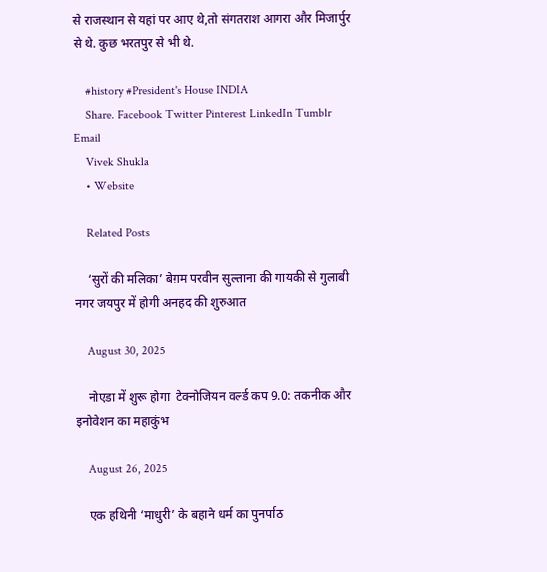से राजस्थान से यहां पर आए थे,तो संगतराश आगरा और मिजार्पुर से थे. कुछ भरतपुर से भी थे.

    #history #President's House INDIA
    Share. Facebook Twitter Pinterest LinkedIn Tumblr Email
    Vivek Shukla
    • Website

    Related Posts

    ‘सुरों की मलिका’ बेग़म परवीन सुल्ताना की गायकी से गुलाबी नगर जयपुर में होगी अनहद की शुरुआत

    August 30, 2025

    नोएडा में शुरू होगा  टेक्नोजियन वर्ल्ड कप 9.0: तकनीक और इनोवेशन का महाकुंभ

    August 26, 2025

    एक हथिनी ‘माधुरी’ के बहाने धर्म का पुनर्पाठ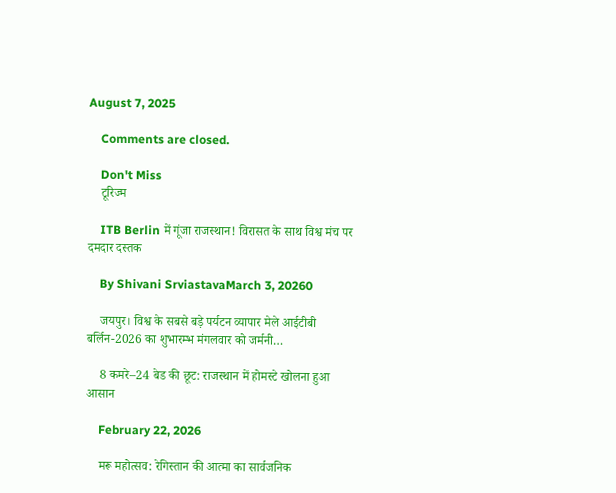August 7, 2025

    Comments are closed.

    Don't Miss
    टूरिज्म

    ITB Berlin में गूंजा राजस्थान! विरासत के साथ विश्व मंच पर दमदार दस्तक

    By Shivani SrviastavaMarch 3, 20260

    जयपुर। विश्व के सबसे बड़े पर्यटन व्यापार मेले आईटीबी बर्लिन-2026 का शुभारम्भ मंगलवार को जर्मनी…

    8 कमरे–24 बेड की छूट: राजस्थान में होमस्टे खोलना हुआ आसान

    February 22, 2026

    मरू महोत्सव: रेगिस्तान की आत्मा का सार्वजनिक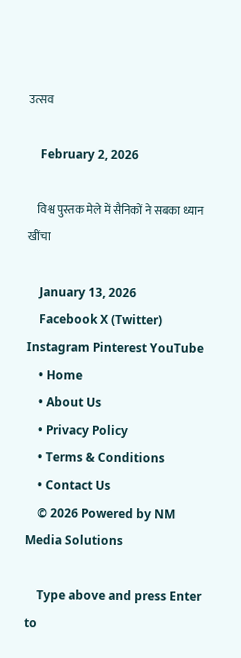उत्सव

    February 2, 2026

    विश्व पुस्तक मेले में सैनिकों ने सबका ध्यान खींचा

    January 13, 2026
    Facebook X (Twitter) Instagram Pinterest YouTube
    • Home
    • About Us
    • Privacy Policy
    • Terms & Conditions
    • Contact Us
    © 2026 Powered by NM Media Solutions

    Type above and press Enter to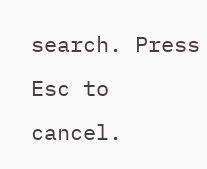search. Press Esc to cancel.